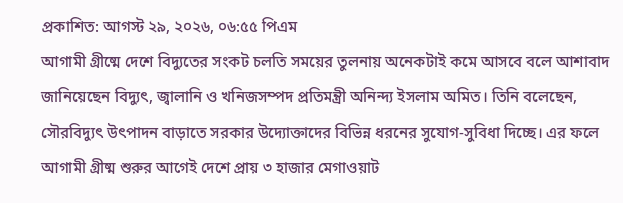প্রকাশিত: আগস্ট ২৯, ২০২৬, ০৬:৫৫ পিএম
আগামী গ্রীষ্মে দেশে বিদ্যুতের সংকট চলতি সময়ের তুলনায় অনেকটাই কমে আসবে বলে আশাবাদ জানিয়েছেন বিদ্যুৎ, জ্বালানি ও খনিজসম্পদ প্রতিমন্ত্রী অনিন্দ্য ইসলাম অমিত। তিনি বলেছেন, সৌরবিদ্যুৎ উৎপাদন বাড়াতে সরকার উদ্যোক্তাদের বিভিন্ন ধরনের সুযোগ-সুবিধা দিচ্ছে। এর ফলে আগামী গ্রীষ্ম শুরুর আগেই দেশে প্রায় ৩ হাজার মেগাওয়াট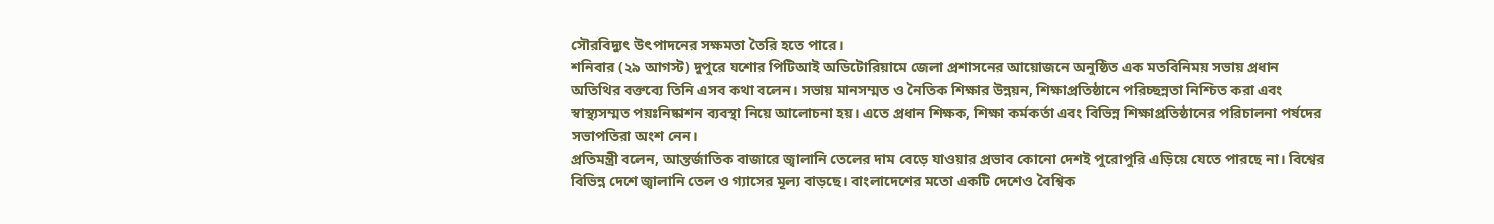সৌরবিদ্যুৎ উৎপাদনের সক্ষমতা তৈরি হতে পারে।
শনিবার (২৯ আগস্ট) দুপুরে যশোর পিটিআই অডিটোরিয়ামে জেলা প্রশাসনের আয়োজনে অনুষ্ঠিত এক মতবিনিময় সভায় প্রধান অতিথির বক্তব্যে তিনি এসব কথা বলেন। সভায় মানসম্মত ও নৈতিক শিক্ষার উন্নয়ন, শিক্ষাপ্রতিষ্ঠানে পরিচ্ছন্নতা নিশ্চিত করা এবং স্বাস্থ্যসম্মত পয়ঃনিষ্কাশন ব্যবস্থা নিয়ে আলোচনা হয়। এতে প্রধান শিক্ষক, শিক্ষা কর্মকর্তা এবং বিভিন্ন শিক্ষাপ্রতিষ্ঠানের পরিচালনা পর্ষদের সভাপতিরা অংশ নেন।
প্রতিমন্ত্রী বলেন, আন্তর্জাতিক বাজারে জ্বালানি তেলের দাম বেড়ে যাওয়ার প্রভাব কোনো দেশই পুরোপুরি এড়িয়ে যেতে পারছে না। বিশ্বের বিভিন্ন দেশে জ্বালানি তেল ও গ্যাসের মূল্য বাড়ছে। বাংলাদেশের মতো একটি দেশেও বৈশ্বিক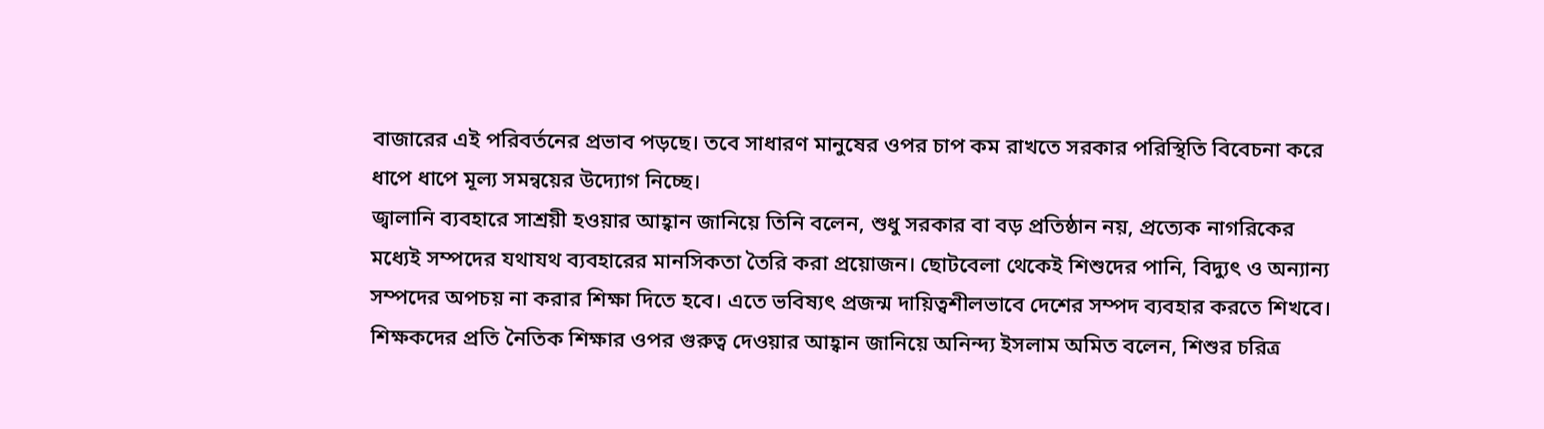বাজারের এই পরিবর্তনের প্রভাব পড়ছে। তবে সাধারণ মানুষের ওপর চাপ কম রাখতে সরকার পরিস্থিতি বিবেচনা করে ধাপে ধাপে মূল্য সমন্বয়ের উদ্যোগ নিচ্ছে।
জ্বালানি ব্যবহারে সাশ্রয়ী হওয়ার আহ্বান জানিয়ে তিনি বলেন, শুধু সরকার বা বড় প্রতিষ্ঠান নয়, প্রত্যেক নাগরিকের মধ্যেই সম্পদের যথাযথ ব্যবহারের মানসিকতা তৈরি করা প্রয়োজন। ছোটবেলা থেকেই শিশুদের পানি, বিদ্যুৎ ও অন্যান্য সম্পদের অপচয় না করার শিক্ষা দিতে হবে। এতে ভবিষ্যৎ প্রজন্ম দায়িত্বশীলভাবে দেশের সম্পদ ব্যবহার করতে শিখবে।
শিক্ষকদের প্রতি নৈতিক শিক্ষার ওপর গুরুত্ব দেওয়ার আহ্বান জানিয়ে অনিন্দ্য ইসলাম অমিত বলেন, শিশুর চরিত্র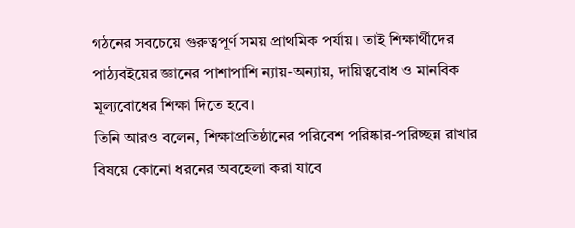গঠনের সবচেয়ে গুরুত্বপূর্ণ সময় প্রাথমিক পর্যায়। তাই শিক্ষার্থীদের পাঠ্যবইয়ের জ্ঞানের পাশাপাশি ন্যায়-অন্যায়, দায়িত্ববোধ ও মানবিক মূল্যবোধের শিক্ষা দিতে হবে।
তিনি আরও বলেন, শিক্ষাপ্রতিষ্ঠানের পরিবেশ পরিষ্কার-পরিচ্ছন্ন রাখার বিষয়ে কোনো ধরনের অবহেলা করা যাবে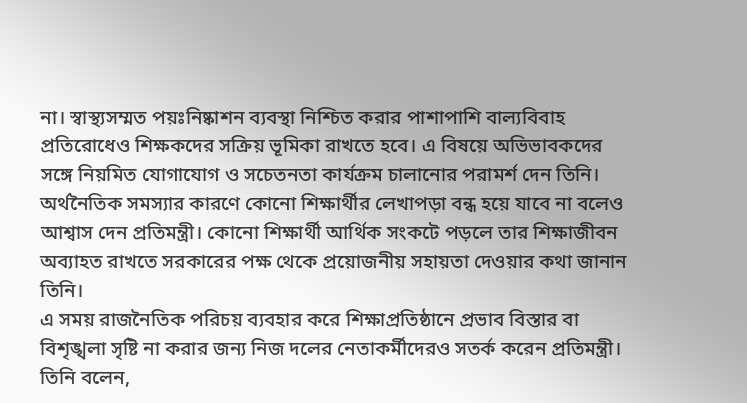না। স্বাস্থ্যসম্মত পয়ঃনিষ্কাশন ব্যবস্থা নিশ্চিত করার পাশাপাশি বাল্যবিবাহ প্রতিরোধেও শিক্ষকদের সক্রিয় ভূমিকা রাখতে হবে। এ বিষয়ে অভিভাবকদের সঙ্গে নিয়মিত যোগাযোগ ও সচেতনতা কার্যক্রম চালানোর পরামর্শ দেন তিনি।
অর্থনৈতিক সমস্যার কারণে কোনো শিক্ষার্থীর লেখাপড়া বন্ধ হয়ে যাবে না বলেও আশ্বাস দেন প্রতিমন্ত্রী। কোনো শিক্ষার্থী আর্থিক সংকটে পড়লে তার শিক্ষাজীবন অব্যাহত রাখতে সরকারের পক্ষ থেকে প্রয়োজনীয় সহায়তা দেওয়ার কথা জানান তিনি।
এ সময় রাজনৈতিক পরিচয় ব্যবহার করে শিক্ষাপ্রতিষ্ঠানে প্রভাব বিস্তার বা বিশৃঙ্খলা সৃষ্টি না করার জন্য নিজ দলের নেতাকর্মীদেরও সতর্ক করেন প্রতিমন্ত্রী। তিনি বলেন,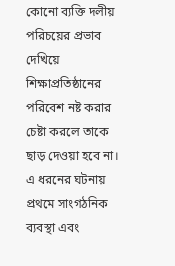কোনো ব্যক্তি দলীয় পরিচয়ের প্রভাব দেখিয়ে শিক্ষাপ্রতিষ্ঠানের পরিবেশ নষ্ট করার চেষ্টা করলে তাকে ছাড় দেওয়া হবে না। এ ধরনের ঘটনায় প্রথমে সাংগঠনিক ব্যবস্থা এবং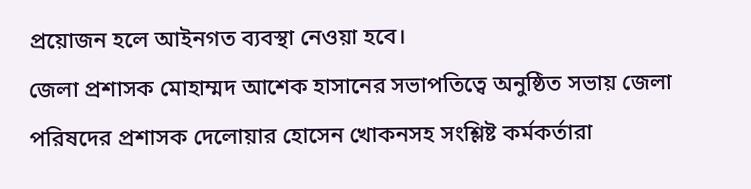প্রয়োজন হলে আইনগত ব্যবস্থা নেওয়া হবে।
জেলা প্রশাসক মোহাম্মদ আশেক হাসানের সভাপতিত্বে অনুষ্ঠিত সভায় জেলা পরিষদের প্রশাসক দেলোয়ার হোসেন খোকনসহ সংশ্লিষ্ট কর্মকর্তারা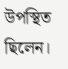উপস্থিত ছিলেন।